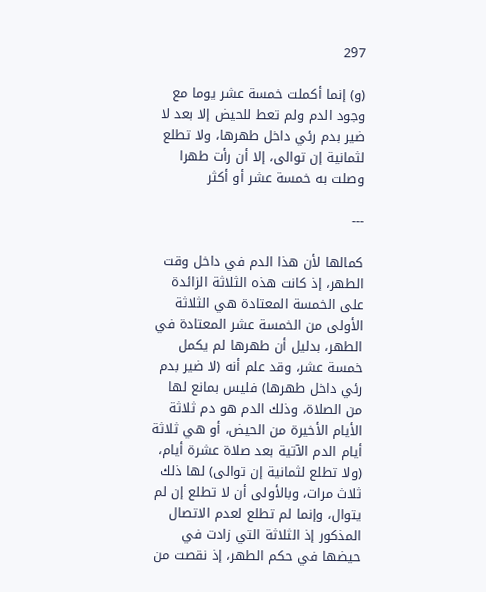297

(و) إنما أكملت خمسة عشر يوما مع وجود الدم ولم تعط للحيض إلا بعد لا ضير بدم رئي داخل طهرها، ولا تطلع لثمانية إن توالى، إلا أن رأت طهرا وصلت به خمسة عشر أو أكثر

---

كمالها لأن هذا الدم في داخل وقت الطهر، إذ كانت هذه الثلاثة الزائدة على الخمسة المعتادة هي الثلاثة الأولى من الخمسة عشر المعتادة في الطهر، بدليل أن طهرها لم يكمل خمسة عشر، وقد علم أنه (لا ضير بدم رئي داخل طهرها) فليس بمانع لها من الصلاة، وذلك الدم هو دم ثلاثة الأيام الأخيرة من الحيض، أو هي ثلاثة أيام الدم الآتية بعد صلاة عشرة أيام، (ولا تطلع لثمانية إن توالى) لها ذلك ثلاث مرات، وبالأولى أن لا تطلع إن لم يتوال، وإنما لم تطلع لعدم الاتصال المذكور إذ الثلاثة التي زادت في حيضها في حكم الطهر، إذ نقصت من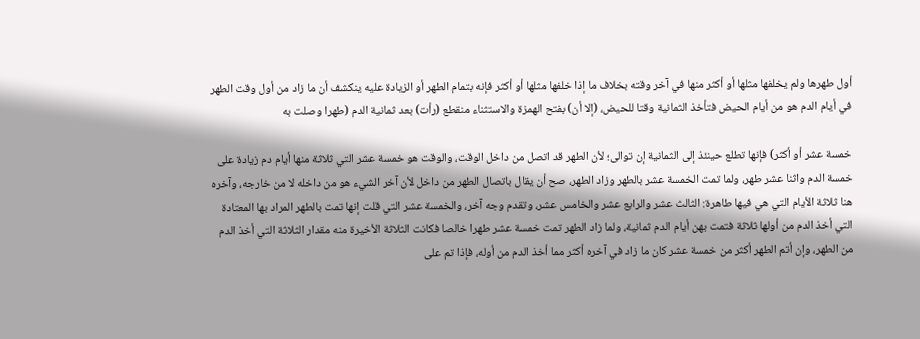أول طهرها ولم يخلفها مثلها أو أكثر منها في آخر وقته بخلاف ما إذا خلفها مثلها أو أكثر فإنه بتمام الطهر أو الزيادة عليه ينكشف أن ما زاد من أول وقت الطهر في أيام الدم هو من أيام الحيض فتأخذ الثمانية وقتا للحيض، (إلا أن) بفتح الهمزة والاستثناء منقطع (رأت) بعد ثمانية الدم (طهرا وصلت به

خمسة عشر أو أكثر) فإنها تطلع حينئذ إلى الثمانية إن توالى؛ لأن الطهر قد اتصل من داخل الوقت، والوقت هو خمسة عشر التي ثلاثة منها أيام دم زيادة على خمسة الدم واثنا عشر طهر، ولما تمت الخمسة عشر بالطهر وزاد الطهر، صح أن يقال باتصال الطهر من داخل لأن آخر الشيء هو من داخله لا من خارجه، وآخره هنا ثلاثة الأيام التي هي فيها طاهرة: الثالث عشر والرابع عشر والخامس عشر، وتقدم وجه آخر، والخمسة عشر التي قلت إنها تمت بالطهر المراد بها المعتادة التي أخذ الدم من أولها ثلاثة فتمت بهن أيام الدم ثمانية، ولما زاد الطهر تمت خمسة عشر طهرا خالصا فكانت الثلاثة الأخيرة منه مقدار الثلاثة التي أخذ الدم من الطهر، وإن أتم الطهر أكثر من خمسة عشر كان ما زاد في آخره أكثر مما أخذ الدم من أوله، فإذا تم على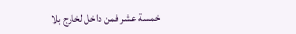خمسة عشر فمن داخل لخارج بلا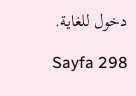دخول للغاية.

Sayfa 298